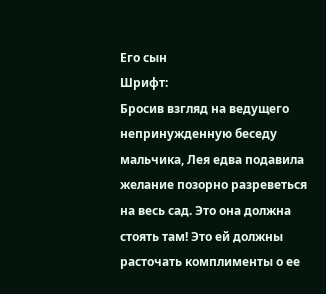Его сын
Шрифт:
Бросив взгляд на ведущего непринужденную беседу мальчика, Лея едва подавила желание позорно разреветься на весь сад. Это она должна стоять там! Это ей должны расточать комплименты о ее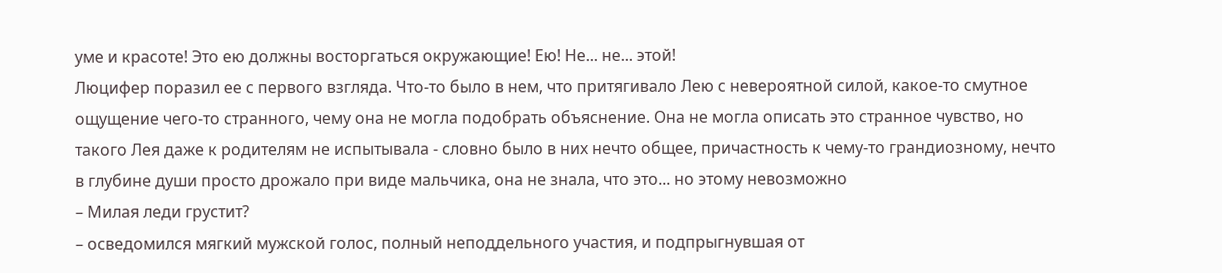уме и красоте! Это ею должны восторгаться окружающие! Ею! Не... не... этой!
Люцифер поразил ее с первого взгляда. Что-то было в нем, что притягивало Лею с невероятной силой, какое-то смутное ощущение чего-то странного, чему она не могла подобрать объяснение. Она не могла описать это странное чувство, но такого Лея даже к родителям не испытывала - словно было в них нечто общее, причастность к чему-то грандиозному, нечто в глубине души просто дрожало при виде мальчика, она не знала, что это... но этому невозможно
– Милая леди грустит?
– осведомился мягкий мужской голос, полный неподдельного участия, и подпрыгнувшая от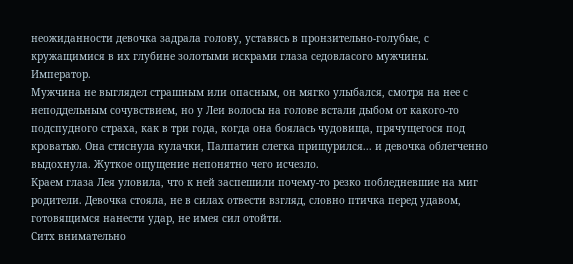неожиданности девочка задрала голову, уставясь в пронзительно-голубые, с кружащимися в их глубине золотыми искрами глаза седовласого мужчины.
Император.
Мужчина не выглядел страшным или опасным, он мягко улыбался, смотря на нее с неподдельным сочувствием, но у Леи волосы на голове встали дыбом от какого-то подспудного страха, как в три года, когда она боялась чудовища, прячущегося под кроватью. Она стиснула кулачки, Палпатин слегка прищурился... и девочка облегченно выдохнула. Жуткое ощущение непонятно чего исчезло.
Краем глаза Лея уловила, что к ней заспешили почему-то резко побледневшие на миг родители. Девочка стояла, не в силах отвести взгляд, словно птичка перед удавом, готовящимся нанести удар, не имея сил отойти.
Ситх внимательно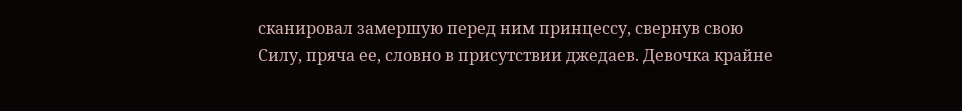сканировал замершую перед ним принцессу, свернув свою Силу, пряча ее, словно в присутствии джедаев. Девочка крайне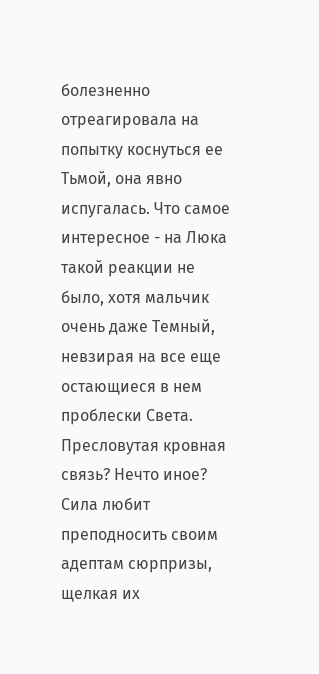болезненно отреагировала на попытку коснуться ее Тьмой, она явно испугалась. Что самое интересное - на Люка такой реакции не было, хотя мальчик очень даже Темный, невзирая на все еще остающиеся в нем проблески Света. Пресловутая кровная связь? Нечто иное? Сила любит преподносить своим адептам сюрпризы, щелкая их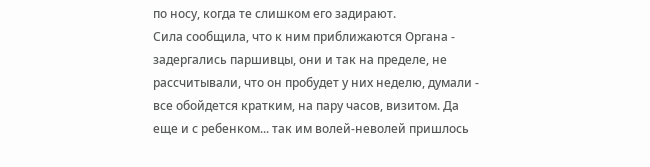по носу, когда те слишком его задирают.
Сила сообщила, что к ним приближаются Органа - задергались паршивцы, они и так на пределе, не рассчитывали, что он пробудет у них неделю, думали - все обойдется кратким, на пару часов, визитом. Да еще и с ребенком... так им волей-неволей пришлось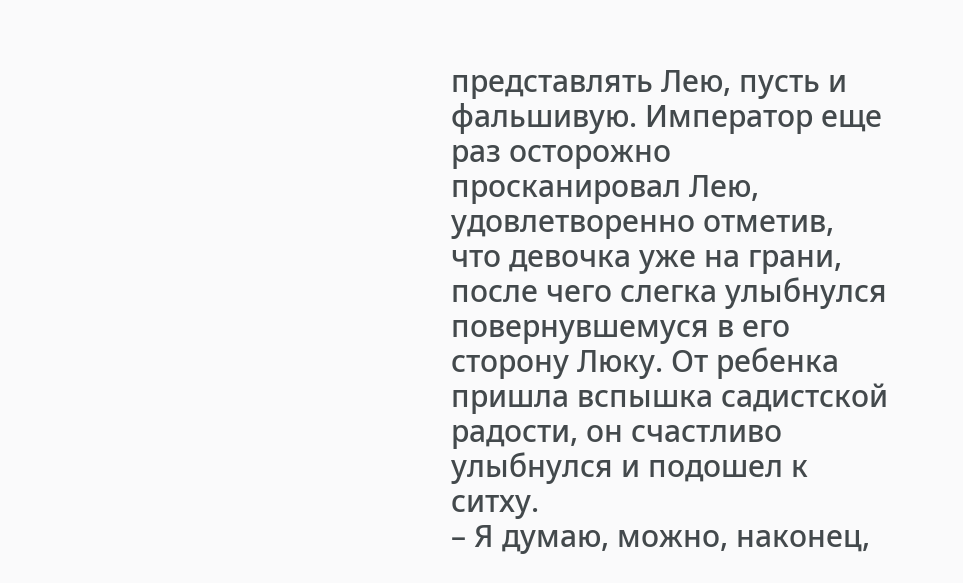представлять Лею, пусть и фальшивую. Император еще раз осторожно просканировал Лею, удовлетворенно отметив, что девочка уже на грани, после чего слегка улыбнулся повернувшемуся в его сторону Люку. От ребенка пришла вспышка садистской радости, он счастливо улыбнулся и подошел к ситху.
– Я думаю, можно, наконец,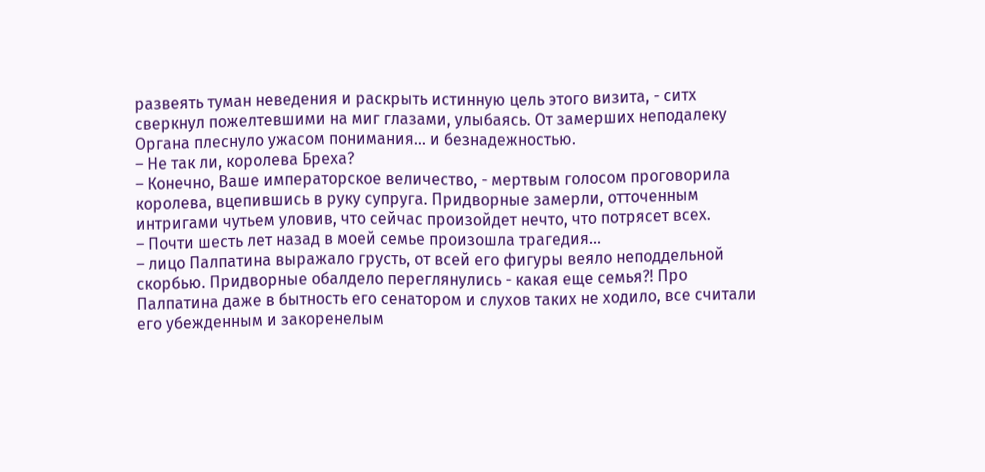развеять туман неведения и раскрыть истинную цель этого визита, - ситх сверкнул пожелтевшими на миг глазами, улыбаясь. От замерших неподалеку Органа плеснуло ужасом понимания... и безнадежностью.
– Не так ли, королева Бреха?
– Конечно, Ваше императорское величество, - мертвым голосом проговорила королева, вцепившись в руку супруга. Придворные замерли, отточенным интригами чутьем уловив, что сейчас произойдет нечто, что потрясет всех.
– Почти шесть лет назад в моей семье произошла трагедия...
– лицо Палпатина выражало грусть, от всей его фигуры веяло неподдельной скорбью. Придворные обалдело переглянулись - какая еще семья?! Про Палпатина даже в бытность его сенатором и слухов таких не ходило, все считали его убежденным и закоренелым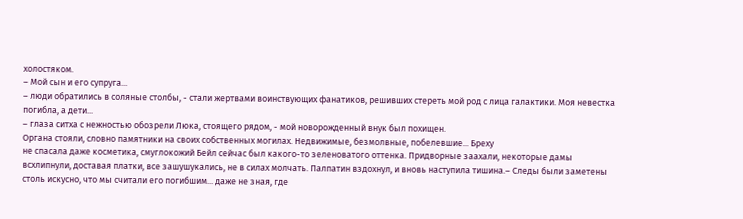холостяком.
– Мой сын и его супруга...
– люди обратились в соляные столбы, - стали жертвами воинствующих фанатиков, решивших стереть мой род с лица галактики. Моя невестка погибла, а дети...
– глаза ситха с нежностью обозрели Люка, стоящего рядом, - мой новорожденный внук был похищен.
Органа стояли, словно памятники на своих собственных могилах. Недвижимые, безмолвные, побелевшие... Бреху
не спасала даже косметика, смуглокожий Бейл сейчас был какого-то зеленоватого оттенка. Придворные заахали, некоторые дамы всхлипнули, доставая платки, все зашушукались, не в силах молчать. Палпатин вздохнул, и вновь наступила тишина.– Следы были заметены столь искусно, что мы считали его погибшим... даже не зная, где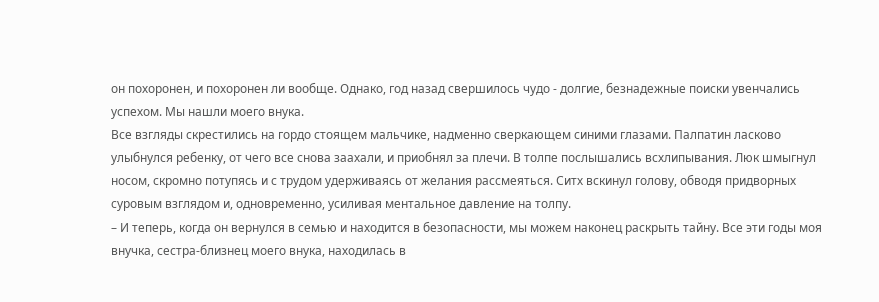он похоронен, и похоронен ли вообще. Однако, год назад свершилось чудо - долгие, безнадежные поиски увенчались успехом. Мы нашли моего внука.
Все взгляды скрестились на гордо стоящем мальчике, надменно сверкающем синими глазами. Палпатин ласково улыбнулся ребенку, от чего все снова заахали, и приобнял за плечи. В толпе послышались всхлипывания. Люк шмыгнул носом, скромно потупясь и с трудом удерживаясь от желания рассмеяться. Ситх вскинул голову, обводя придворных суровым взглядом и, одновременно, усиливая ментальное давление на толпу.
– И теперь, когда он вернулся в семью и находится в безопасности, мы можем наконец раскрыть тайну. Все эти годы моя внучка, сестра-близнец моего внука, находилась в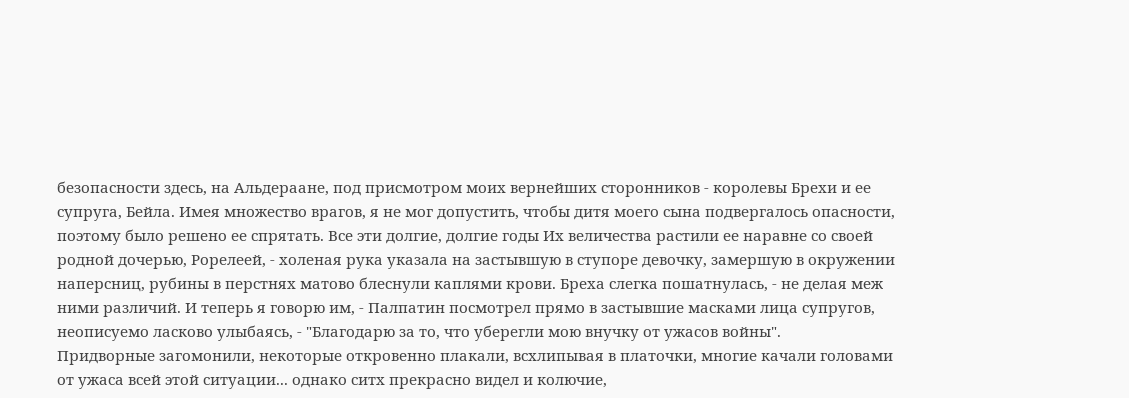безопасности здесь, на Альдераане, под присмотром моих вернейших сторонников - королевы Брехи и ее супруга, Бейла. Имея множество врагов, я не мог допустить, чтобы дитя моего сына подвергалось опасности, поэтому было решено ее спрятать. Все эти долгие, долгие годы Их величества растили ее наравне со своей родной дочерью, Рорелеей, - холеная рука указала на застывшую в ступоре девочку, замершую в окружении наперсниц, рубины в перстнях матово блеснули каплями крови. Бреха слегка пошатнулась, - не делая меж ними различий. И теперь я говорю им, - Палпатин посмотрел прямо в застывшие масками лица супругов, неописуемо ласково улыбаясь, - "Благодарю за то, что уберегли мою внучку от ужасов войны".
Придворные загомонили, некоторые откровенно плакали, всхлипывая в платочки, многие качали головами от ужаса всей этой ситуации... однако ситх прекрасно видел и колючие,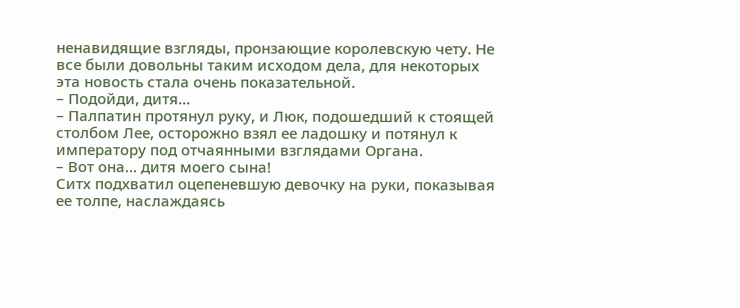ненавидящие взгляды, пронзающие королевскую чету. Не все были довольны таким исходом дела, для некоторых эта новость стала очень показательной.
– Подойди, дитя...
– Палпатин протянул руку, и Люк, подошедший к стоящей столбом Лее, осторожно взял ее ладошку и потянул к императору под отчаянными взглядами Органа.
– Вот она... дитя моего сына!
Ситх подхватил оцепеневшую девочку на руки, показывая ее толпе, наслаждаясь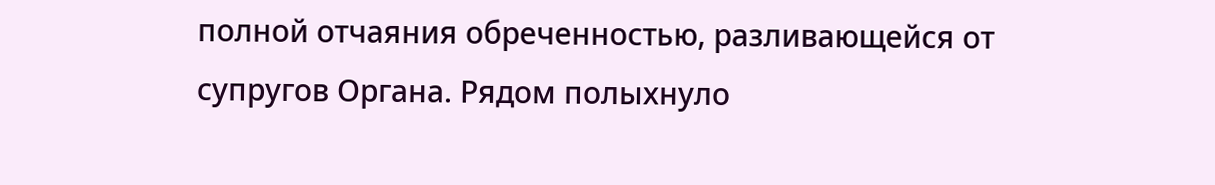полной отчаяния обреченностью, разливающейся от супругов Органа. Рядом полыхнуло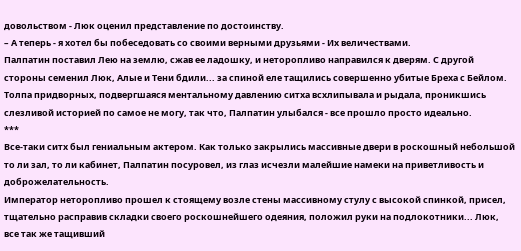довольством - Люк оценил представление по достоинству.
– А теперь - я хотел бы побеседовать со своими верными друзьями - Их величествами.
Палпатин поставил Лею на землю, сжав ее ладошку, и неторопливо направился к дверям. С другой стороны семенил Люк, Алые и Тени бдили... за спиной еле тащились совершенно убитые Бреха с Бейлом. Толпа придворных, подвергшаяся ментальному давлению ситха всхлипывала и рыдала, проникшись слезливой историей по самое не могу, так что, Палпатин улыбался - все прошло просто идеально.
***
Все-таки ситх был гениальным актером. Как только закрылись массивные двери в роскошный небольшой то ли зал, то ли кабинет, Палпатин посуровел, из глаз исчезли малейшие намеки на приветливость и доброжелательность.
Император неторопливо прошел к стоящему возле стены массивному стулу с высокой спинкой, присел, тщательно расправив складки своего роскошнейшего одеяния, положил руки на подлокотники... Люк, все так же тащивший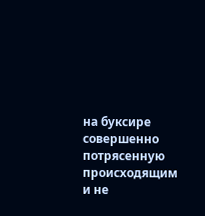на буксире совершенно потрясенную происходящим и не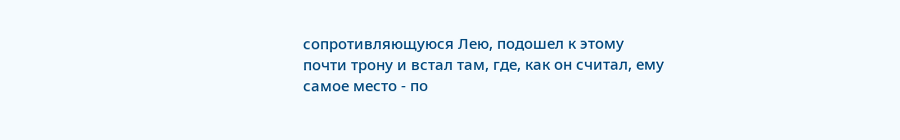сопротивляющуюся Лею, подошел к этому почти трону и встал там, где, как он считал, ему самое место - по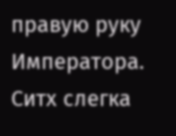правую руку Императора. Ситх слегка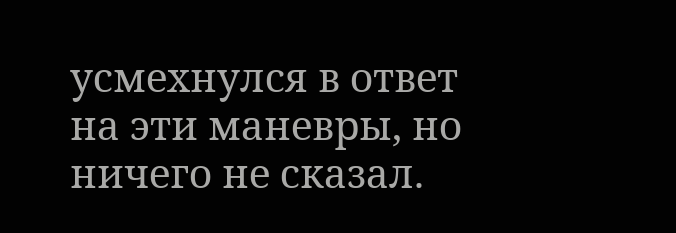усмехнулся в ответ на эти маневры, но ничего не сказал.